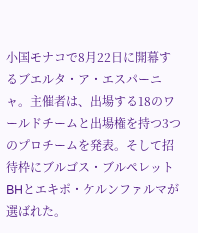小国モナコで8月22日に開幕するブエルタ・ア・エスパーニャ。主催者は、出場する18のワールドチームと出場権を持つ3つのプロチームを発表。そして招待枠にブルゴス・ブルペレットBHとエキポ・ケルンファルマが選ばれた。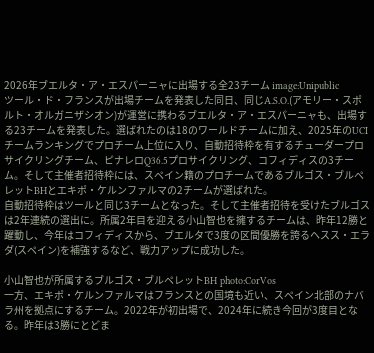2026年ブエルタ・ア・エスパーニャに出場する全23チーム image:Unipublic
ツール・ド・フランスが出場チームを発表した同日、同じA.S.O.(アモリー・スポルト・オルガニザシオン)が運営に携わるブエルタ・ア・エスパーニャも、出場する23チームを発表した。選ばれたのは18のワールドチームに加え、2025年のUCIチームランキングでプロチーム上位に入り、自動招待枠を有するチューダープロサイクリングチーム、ピナレロQ36.5プロサイクリング、コフィディスの3チーム。そして主催者招待枠には、スペイン籍のプロチームであるブルゴス・ブルペレットBHとエキポ・ケルンファルマの2チームが選ばれた。
自動招待枠はツールと同じ3チームとなった。そして主催者招待を受けたブルゴスは2年連続の選出に。所属2年目を迎える小山智也を擁するチームは、昨年12勝と躍動し、今年はコフィディスから、ブエルタで3度の区間優勝を誇るヘスス・エラダ(スペイン)を補強するなど、戦力アップに成功した。

小山智也が所属するブルゴス・ブルペレットBH photo:CorVos
一方、エキポ・ケルンファルマはフランスとの国境も近い、スペイン北部のナバラ州を拠点にするチーム。2022年が初出場で、2024年に続き今回が3度目となる。昨年は3勝にとどま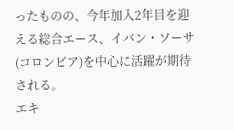ったものの、今年加入2年目を迎える総合エース、イバン・ソーサ(コロンビア)を中心に活躍が期待される。
エキ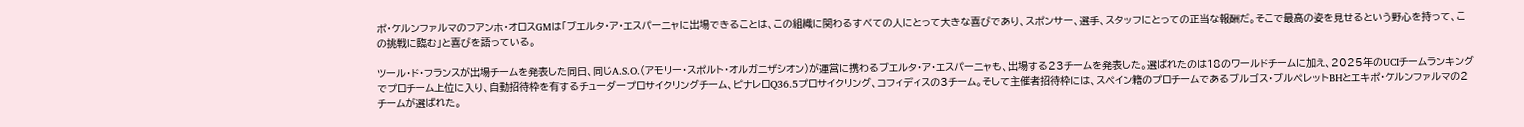ポ・ケルンファルマのフアンホ・オロスGMは「ブエルタ・ア・エスパーニャに出場できることは、この組織に関わるすべての人にとって大きな喜びであり、スポンサー、選手、スタッフにとっての正当な報酬だ。そこで最高の姿を見せるという野心を持って、この挑戦に臨む」と喜びを語っている。

ツール・ド・フランスが出場チームを発表した同日、同じA.S.O.(アモリー・スポルト・オルガニザシオン)が運営に携わるブエルタ・ア・エスパーニャも、出場する23チームを発表した。選ばれたのは18のワールドチームに加え、2025年のUCIチームランキングでプロチーム上位に入り、自動招待枠を有するチューダープロサイクリングチーム、ピナレロQ36.5プロサイクリング、コフィディスの3チーム。そして主催者招待枠には、スペイン籍のプロチームであるブルゴス・ブルペレットBHとエキポ・ケルンファルマの2チームが選ばれた。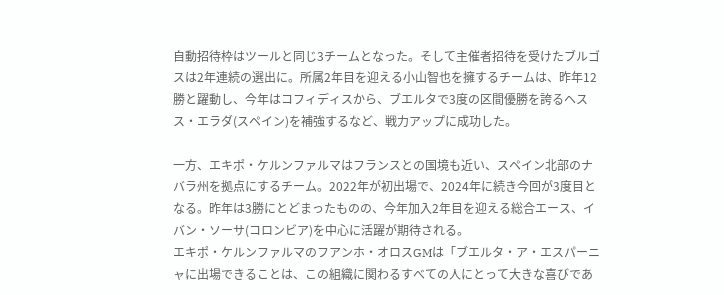自動招待枠はツールと同じ3チームとなった。そして主催者招待を受けたブルゴスは2年連続の選出に。所属2年目を迎える小山智也を擁するチームは、昨年12勝と躍動し、今年はコフィディスから、ブエルタで3度の区間優勝を誇るヘスス・エラダ(スペイン)を補強するなど、戦力アップに成功した。

一方、エキポ・ケルンファルマはフランスとの国境も近い、スペイン北部のナバラ州を拠点にするチーム。2022年が初出場で、2024年に続き今回が3度目となる。昨年は3勝にとどまったものの、今年加入2年目を迎える総合エース、イバン・ソーサ(コロンビア)を中心に活躍が期待される。
エキポ・ケルンファルマのフアンホ・オロスGMは「ブエルタ・ア・エスパーニャに出場できることは、この組織に関わるすべての人にとって大きな喜びであ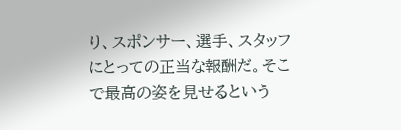り、スポンサー、選手、スタッフにとっての正当な報酬だ。そこで最高の姿を見せるという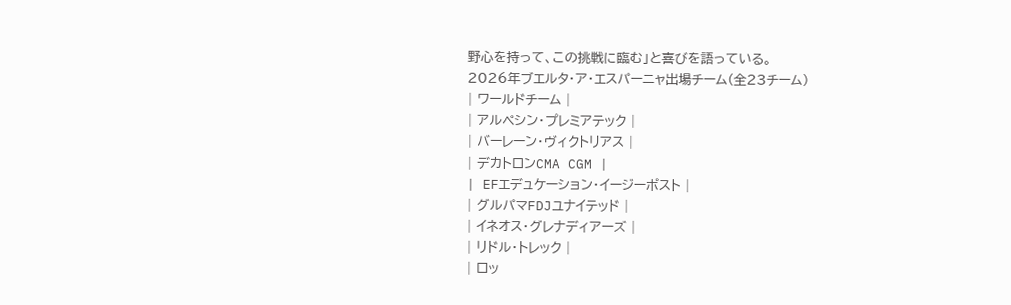野心を持って、この挑戦に臨む」と喜びを語っている。
2026年ブエルタ・ア・エスパーニャ出場チーム(全23チーム)
| ワールドチーム |
| アルペシン・プレミアテック |
| バーレーン・ヴィクトリアス |
| デカトロンCMA CGM |
| EFエデュケーション・イージーポスト |
| グルパマFDJユナイテッド |
| イネオス・グレナディアーズ |
| リドル・トレック |
| ロッ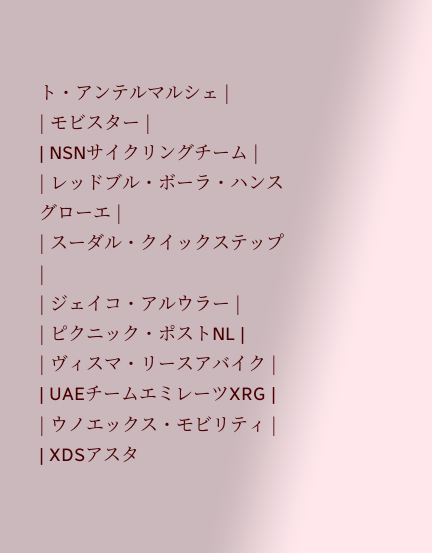ト・アンテルマルシェ |
| モビスター |
| NSNサイクリングチーム |
| レッドブル・ボーラ・ハンスグローエ |
| スーダル・クイックステップ |
| ジェイコ・アルウラー |
| ピクニック・ポストNL |
| ヴィスマ・リースアバイク |
| UAEチームエミレーツXRG |
| ウノエックス・モビリティ |
| XDSアスタ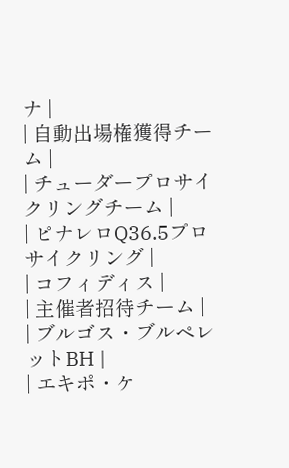ナ |
| 自動出場権獲得チーム |
| チューダープロサイクリングチーム |
| ピナレロQ36.5プロサイクリング |
| コフィディス |
| 主催者招待チーム |
| ブルゴス・ブルペレットBH |
| エキポ・ケ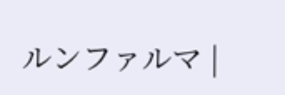ルンファルマ |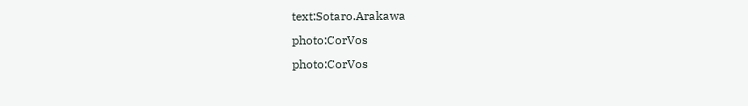text:Sotaro.Arakawa
photo:CorVos
photo:CorVos